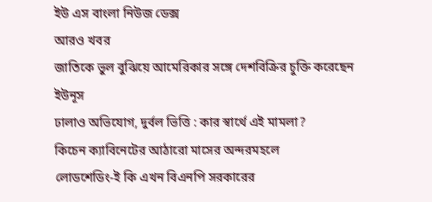ইউ এস বাংলা নিউজ ডেক্স
আরও খবর
জাতিকে ভুল বুঝিয়ে আমেরিকার সঙ্গে দেশবিক্রির চুক্তি করেছেন ইউনূস
ঢালাও অভিযোগ, দুর্বল ভিত্তি : কার স্বার্থে এই মামলা?
কিচেন ক্যাবিনেটের আঠারো মাসের অন্দরমহলে
লোডশেডিং-ই কি এখন বিএনপি সরকারের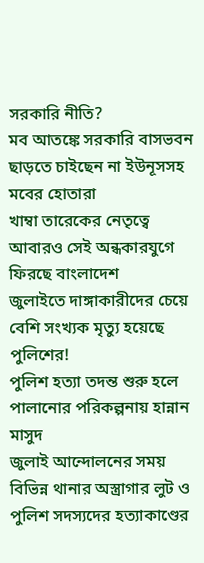সরকারি নীতি?
মব আতঙ্কে সরকারি বাসভবন ছাড়তে চাইছেন না ইউনূসসহ মবের হোতারা
খাম্বা তারেকের নেতৃত্বে আবারও সেই অন্ধকারযুগে ফিরছে বাংলাদেশ
জুলাইতে দাঙ্গাকারীদের চেয়ে বেশি সংখ্যক মৃত্যু হয়েছে পুলিশের!
পুলিশ হত্যা তদন্ত শুরু হলে পালানোর পরিকল্পনায় হান্নান মাসুদ
জুলাই আন্দোলনের সময় বিভিন্ন থানার অস্ত্রাগার লুট ও পুলিশ সদস্যদের হত্যাকাণ্ডের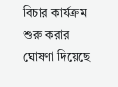বিচার কার্যক্রম শুরু করার ঘোষণা দিয়েছে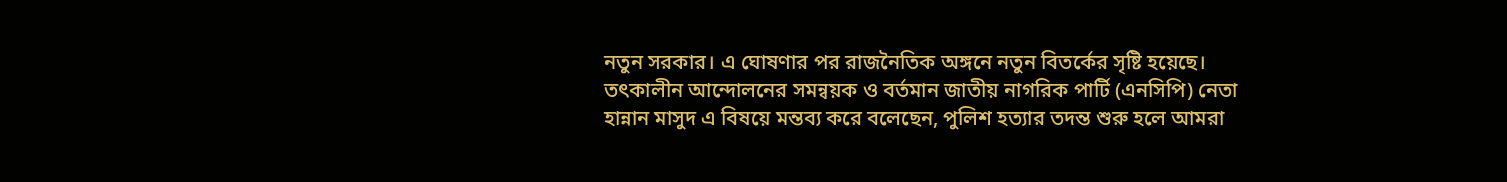নতুন সরকার। এ ঘোষণার পর রাজনৈতিক অঙ্গনে নতুন বিতর্কের সৃষ্টি হয়েছে। তৎকালীন আন্দোলনের সমন্বয়ক ও বর্তমান জাতীয় নাগরিক পার্টি (এনসিপি) নেতা হান্নান মাসুদ এ বিষয়ে মন্তব্য করে বলেছেন, পুলিশ হত্যার তদন্ত শুরু হলে আমরা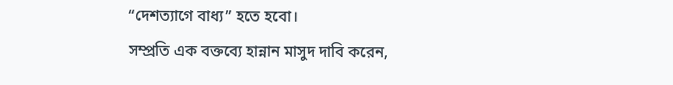“দেশত্যাগে বাধ্য” হতে হবো।
সম্প্রতি এক বক্তব্যে হান্নান মাসুদ দাবি করেন,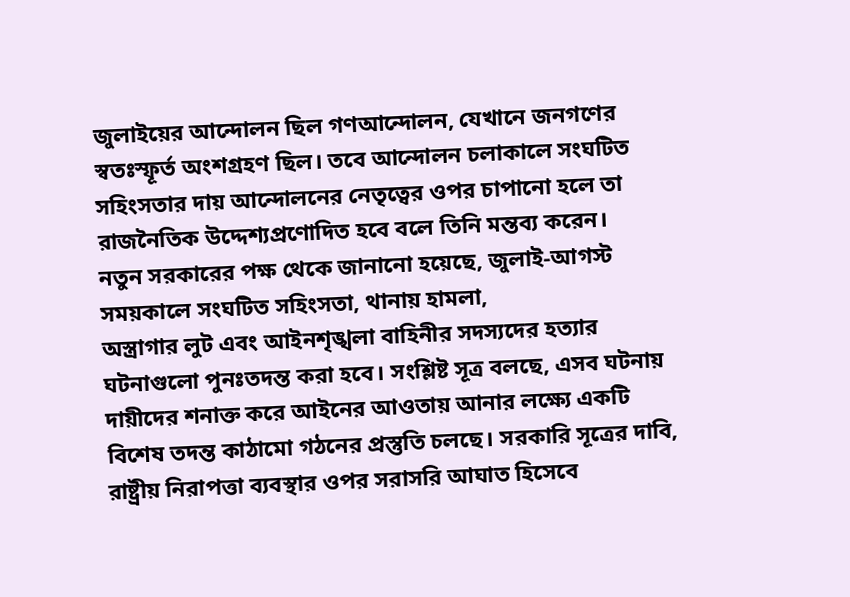জুলাইয়ের আন্দোলন ছিল গণআন্দোলন, যেখানে জনগণের স্বতঃস্ফূর্ত অংশগ্রহণ ছিল। তবে আন্দোলন চলাকালে সংঘটিত সহিংসতার দায় আন্দোলনের নেতৃত্বের ওপর চাপানো হলে তা রাজনৈতিক উদ্দেশ্যপ্রণোদিত হবে বলে তিনি মন্তব্য করেন।
নতুন সরকারের পক্ষ থেকে জানানো হয়েছে, জুলাই-আগস্ট সময়কালে সংঘটিত সহিংসতা, থানায় হামলা,
অস্ত্রাগার লুট এবং আইনশৃঙ্খলা বাহিনীর সদস্যদের হত্যার ঘটনাগুলো পুনঃতদন্ত করা হবে। সংশ্লিষ্ট সূত্র বলছে, এসব ঘটনায় দায়ীদের শনাক্ত করে আইনের আওতায় আনার লক্ষ্যে একটি বিশেষ তদন্ত কাঠামো গঠনের প্রস্তুতি চলছে। সরকারি সূত্রের দাবি, রাষ্ট্রীয় নিরাপত্তা ব্যবস্থার ওপর সরাসরি আঘাত হিসেবে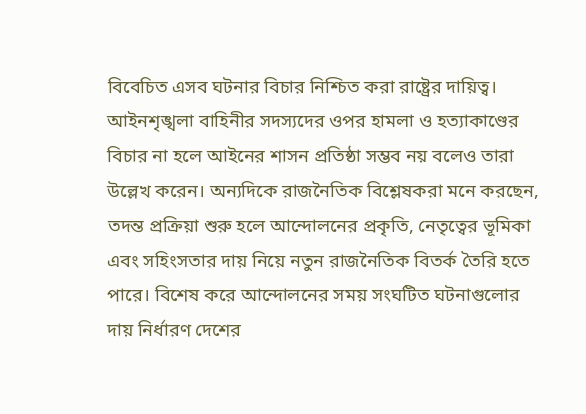বিবেচিত এসব ঘটনার বিচার নিশ্চিত করা রাষ্ট্রের দায়িত্ব। আইনশৃঙ্খলা বাহিনীর সদস্যদের ওপর হামলা ও হত্যাকাণ্ডের বিচার না হলে আইনের শাসন প্রতিষ্ঠা সম্ভব নয় বলেও তারা উল্লেখ করেন। অন্যদিকে রাজনৈতিক বিশ্লেষকরা মনে করছেন, তদন্ত প্রক্রিয়া শুরু হলে আন্দোলনের প্রকৃতি, নেতৃত্বের ভূমিকা এবং সহিংসতার দায় নিয়ে নতুন রাজনৈতিক বিতর্ক তৈরি হতে পারে। বিশেষ করে আন্দোলনের সময় সংঘটিত ঘটনাগুলোর দায় নির্ধারণ দেশের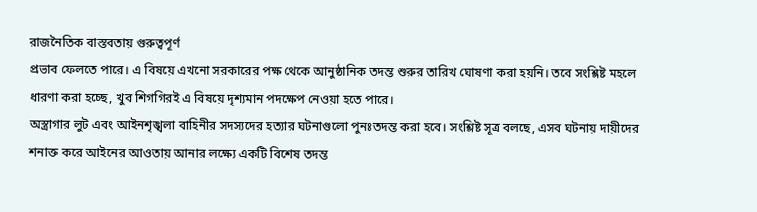রাজনৈতিক বাস্তবতায় গুরুত্বপূর্ণ
প্রভাব ফেলতে পারে। এ বিষয়ে এখনো সরকারের পক্ষ থেকে আনুষ্ঠানিক তদন্ত শুরুর তারিখ ঘোষণা করা হয়নি। তবে সংশ্লিষ্ট মহলে ধারণা করা হচ্ছে, খুব শিগগিরই এ বিষয়ে দৃশ্যমান পদক্ষেপ নেওয়া হতে পারে।
অস্ত্রাগার লুট এবং আইনশৃঙ্খলা বাহিনীর সদস্যদের হত্যার ঘটনাগুলো পুনঃতদন্ত করা হবে। সংশ্লিষ্ট সূত্র বলছে, এসব ঘটনায় দায়ীদের শনাক্ত করে আইনের আওতায় আনার লক্ষ্যে একটি বিশেষ তদন্ত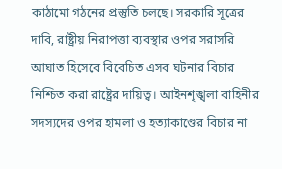কাঠামো গঠনের প্রস্তুতি চলছে। সরকারি সূত্রের দাবি, রাষ্ট্রীয় নিরাপত্তা ব্যবস্থার ওপর সরাসরি আঘাত হিসেবে বিবেচিত এসব ঘটনার বিচার নিশ্চিত করা রাষ্ট্রের দায়িত্ব। আইনশৃঙ্খলা বাহিনীর সদস্যদের ওপর হামলা ও হত্যাকাণ্ডের বিচার না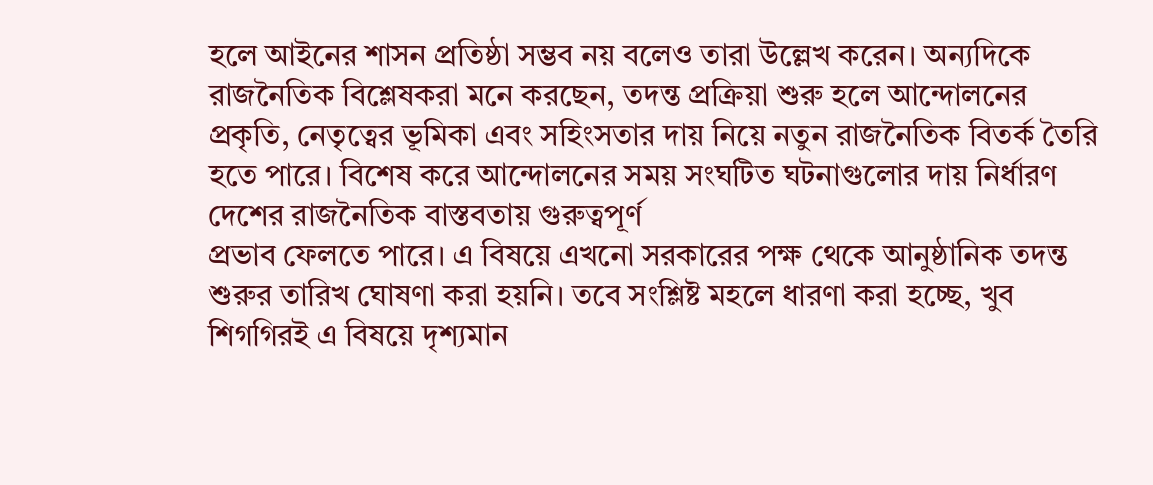হলে আইনের শাসন প্রতিষ্ঠা সম্ভব নয় বলেও তারা উল্লেখ করেন। অন্যদিকে রাজনৈতিক বিশ্লেষকরা মনে করছেন, তদন্ত প্রক্রিয়া শুরু হলে আন্দোলনের প্রকৃতি, নেতৃত্বের ভূমিকা এবং সহিংসতার দায় নিয়ে নতুন রাজনৈতিক বিতর্ক তৈরি হতে পারে। বিশেষ করে আন্দোলনের সময় সংঘটিত ঘটনাগুলোর দায় নির্ধারণ দেশের রাজনৈতিক বাস্তবতায় গুরুত্বপূর্ণ
প্রভাব ফেলতে পারে। এ বিষয়ে এখনো সরকারের পক্ষ থেকে আনুষ্ঠানিক তদন্ত শুরুর তারিখ ঘোষণা করা হয়নি। তবে সংশ্লিষ্ট মহলে ধারণা করা হচ্ছে, খুব শিগগিরই এ বিষয়ে দৃশ্যমান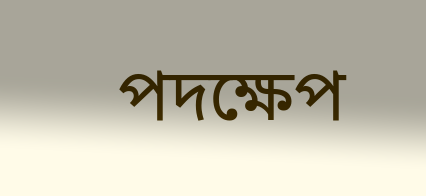পদক্ষেপ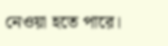নেওয়া হতে পারে।